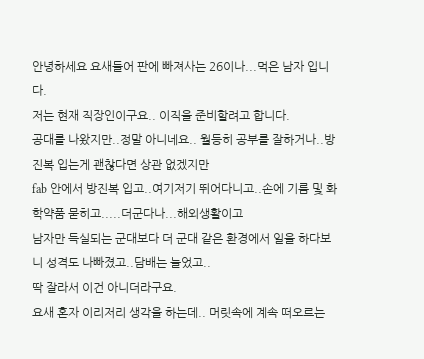안녕하세요 요새들어 판에 빠져사는 26이나...먹은 남자 입니다.
저는 현재 직장인이구요.. 이직을 준비할려고 합니다.
공대를 나왔지만..정말 아니네요.. 월등히 공부를 잘하거나..방진복 입는게 괜찮다면 상관 없겠지만
fab 안에서 방진복 입고..여기저기 뛰어다니고..손에 기름 및 화학약품 묻히고.....더군다나...해외생활이고
남자만 득실되는 군대보다 더 군대 같은 환경에서 일을 하다보니 성격도 나빠졌고..담배는 늘었고..
딱 잘라서 이건 아니더라구요.
요새 혼자 이리저리 생각을 하는데.. 머릿속에 계속 떠오르는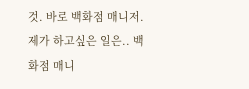것. 바로 백화점 매니저.
제가 하고싶은 일은.. 백화점 매니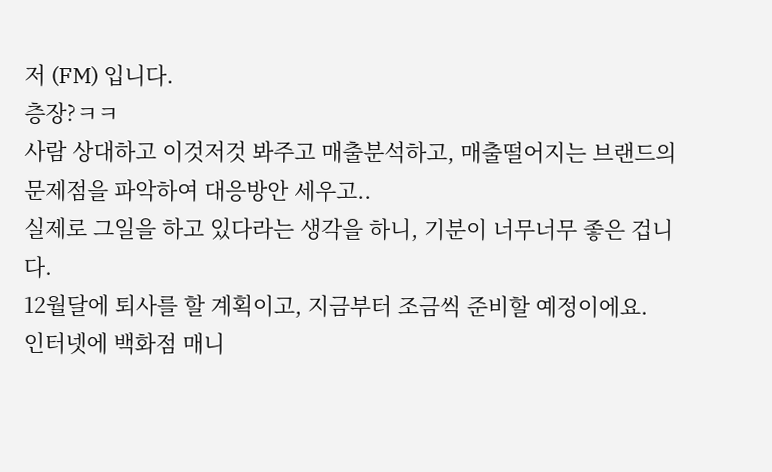저 (FM) 입니다.
층장?ㅋㅋ
사람 상대하고 이것저것 봐주고 매출분석하고, 매출떨어지는 브랜드의 문제점을 파악하여 대응방안 세우고..
실제로 그일을 하고 있다라는 생각을 하니, 기분이 너무너무 좋은 겁니다.
12월달에 퇴사를 할 계획이고, 지금부터 조금씩 준비할 예정이에요.
인터넷에 백화점 매니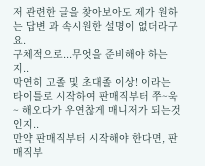저 관련한 글을 찾아보아도 제가 원하는 답변 과 속시원한 설명이 없더라구요.
구체적으로...무엇을 준비해야 하는지..
막연히 고졸 및 초대졸 이상! 이라는 타이틀로 시작하여 판매직부터 쭈~욱~ 해오다가 우연찮게 매니저가 되는것인지..
만약 판매직부터 시작해야 한다면, 판매직부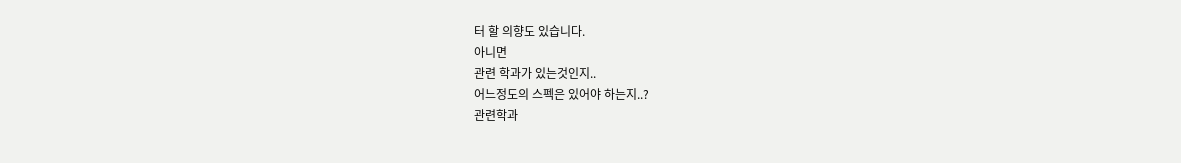터 할 의향도 있습니다.
아니면
관련 학과가 있는것인지..
어느정도의 스펙은 있어야 하는지..?
관련학과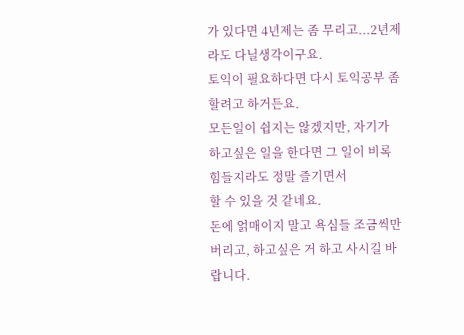가 있다면 4년제는 좀 무리고...2년제라도 다닐생각이구요.
토익이 필요하다면 다시 토익공부 좀 할려고 하거든요.
모든일이 쉽지는 않겠지만, 자기가 하고싶은 일을 한다면 그 일이 비록 힘들지라도 정말 즐기면서
할 수 있을 것 같네요.
돈에 얽매이지 말고 욕심들 조금씩만 버리고, 하고싶은 거 하고 사시길 바랍니다.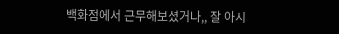백화점에서 근무해보셨거나,, 잘 아시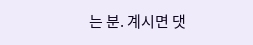는 분. 계시면 댓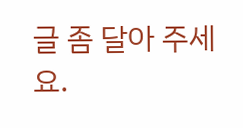글 좀 달아 주세요.